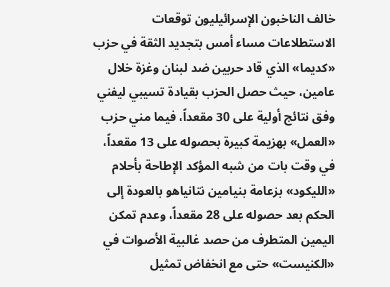خالف الناخبون الإسرائيليون توقعات الاستطلاعات مساء أمس بتجديد الثقة في حزب «كديما» الذي قاد حربين ضد لبنان وغزة خلال عامين، حيث حصل الحزب بقيادة تسيبي ليفني وفق نتائج أولية على 30 مقعداً، فيما مني حزب «العمل» بهزيمة كبيرة بحصوله على 13 مقعداً، في وقت بات من شبه المؤكد الإطاحة بأحلام «الليكود» بزعامة بنيامين نتانياهو بالعودة إلى الحكم بعد حصوله على 28 مقعداً، وعدم تمكن اليمين المتطرف من حصد غالبية الأصوات في «الكنيست» حتى مع انخفاض تمثيل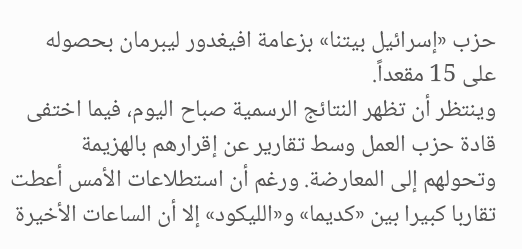حزب «إسرائيل بيتنا» بزعامة افيغدور ليبرمان بحصوله على 15 مقعداً.
وينتظر أن تظهر النتائج الرسمية صباح اليوم، فيما اختفى قادة حزب العمل وسط تقارير عن إقرارهم بالهزيمة وتحولهم إلى المعارضة. ورغم أن استطلاعات الأمس أعطت تقاربا كبيرا بين «كديما» و«الليكود» إلا أن الساعات الأخيرة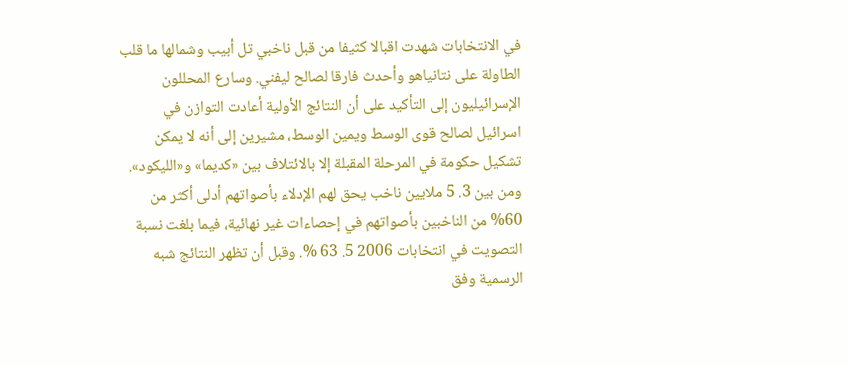في الانتخابات شهدت اقبالا كثيفا من قبل ناخبي تل أبيب وشمالها ما قلب الطاولة على نتانياهو وأحدث فارقا لصالح ليفني. وسارع المحللون الإسرائيليون إلى التأكيد على أن النتائج الأولية أعادت التوازن في اسرائيل لصالح قوى الوسط ويمين الوسط، مشيرين إلى أنه لا يمكن تشكيل حكومة في المرحلة المقبلة إلا بالائتلاف بين «كديما» و«الليكود».
ومن بين 3. 5 ملايين ناخب يحق لهم الإدلاء بأصواتهم أدلى أكثر من 60% من الناخبين بأصواتهم في إحصاءات غير نهائية، فيما بلغت نسبة التصويت في انتخابات 2006 5. 63 %. وقبل أن تظهر النتائج شبه الرسمية وفق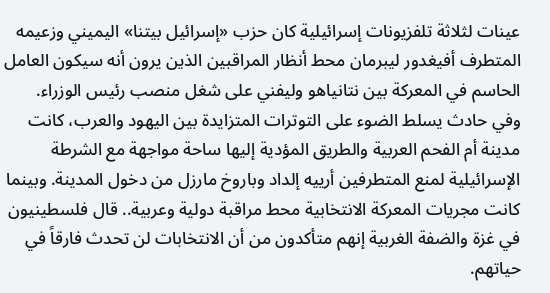عينات لثلاثة تلفزيونات إسرائيلية كان حزب «إسرائيل بيتنا» اليميني وزعيمه المتطرف أفيغدور ليبرمان محط أنظار المراقبين الذين يرون أنه سيكون العامل الحاسم في المعركة بين نتانياهو وليفني على شغل منصب رئيس الوزراء.
وفي حادث يسلط الضوء على التوترات المتزايدة بين اليهود والعرب، كانت مدينة أم الفحم العربية والطريق المؤدية إليها ساحة مواجهة مع الشرطة الإسرائيلية لمنع المتطرفين أرييه إلداد وباروخ مارزل من دخول المدينة. وبينما كانت مجريات المعركة الانتخابية محط مراقبة دولية وعربية.. قال فلسطينيون في غزة والضفة الغربية إنهم متأكدون من أن الانتخابات لن تحدث فارقاً في حياتهم.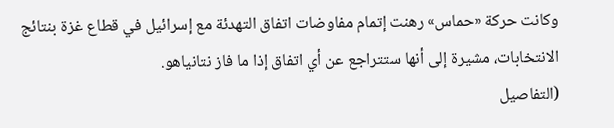وكانت حركة «حماس» رهنت إتمام مفاوضات اتفاق التهدئة مع إسرائيل في قطاع غزة بنتائج الانتخابات، مشيرة إلى أنها ستتراجع عن أي اتفاق إذا ما فاز نتانياهو.
(التفاصيل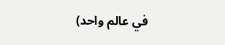في عالم واحد)